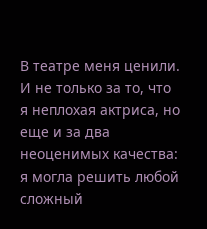В театре меня ценили. И не только за то, что я неплохая актриса, но еще и за два неоценимых качества: я могла решить любой сложный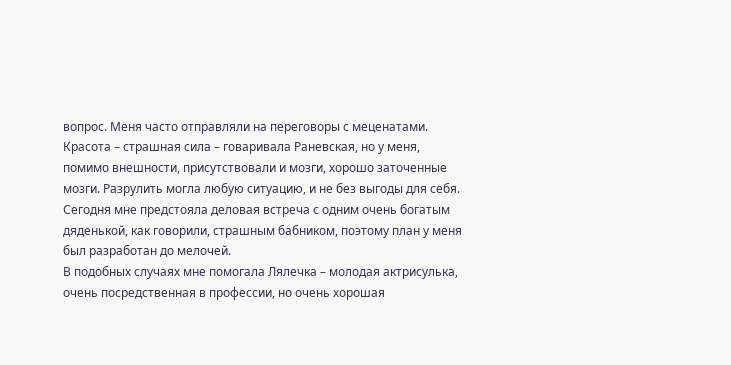вопрос. Меня часто отправляли на переговоры с меценатами. Красота – страшная сила – говаривала Раневская, но у меня, помимо внешности, присутствовали и мозги, хорошо заточенные мозги. Разрулить могла любую ситуацию, и не без выгоды для себя.
Сегодня мне предстояла деловая встреча с одним очень богатым дяденькой, как говорили, страшным бабником, поэтому план у меня был разработан до мелочей.
В подобных случаях мне помогала Лялечка – молодая актрисулька, очень посредственная в профессии, но очень хорошая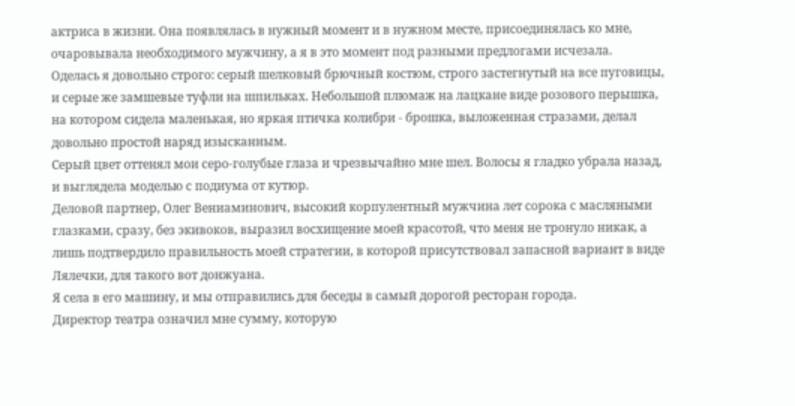актриса в жизни. Она появлялась в нужный момент и в нужном месте, присоединялась ко мне, очаровывала необходимого мужчину, а я в это момент под разными предлогами исчезала.
Оделась я довольно строго: серый шелковый брючный костюм, строго застегнутый на все пуговицы, и серые же замшевые туфли на шпильках. Небольшой плюмаж на лацкане виде розового перышка, на котором сидела маленькая, но яркая птичка колибри - брошка, выложенная стразами, делал довольно простой наряд изысканным.
Серый цвет оттенял мои серо-голубые глаза и чрезвычайно мне шел. Волосы я гладко убрала назад, и выглядела моделью с подиума от кутюр.
Деловой партнер, Олег Вениаминович, высокий корпулентный мужчина лет сорока с масляными глазками, сразу, без экивоков, выразил восхищение моей красотой, что меня не тронуло никак, а лишь подтвердило правильность моей стратегии, в которой присутствовал запасной вариант в виде Лялечки, для такого вот донжуана.
Я села в его машину, и мы отправились для беседы в самый дорогой ресторан города.
Директор театра означил мне сумму, которую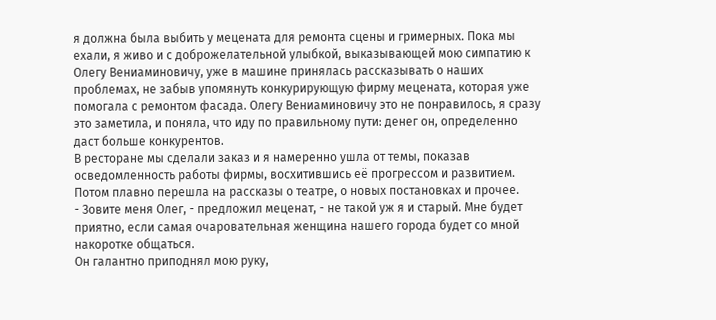я должна была выбить у мецената для ремонта сцены и гримерных. Пока мы ехали, я живо и с доброжелательной улыбкой, выказывающей мою симпатию к Олегу Вениаминовичу, уже в машине принялась рассказывать о наших проблемах, не забыв упомянуть конкурирующую фирму мецената, которая уже помогала с ремонтом фасада. Олегу Вениаминовичу это не понравилось, я сразу это заметила, и поняла, что иду по правильному пути: денег он, определенно даст больше конкурентов.
В ресторане мы сделали заказ и я намеренно ушла от темы, показав осведомленность работы фирмы, восхитившись её прогрессом и развитием. Потом плавно перешла на рассказы о театре, о новых постановках и прочее.
- Зовите меня Олег, - предложил меценат, - не такой уж я и старый. Мне будет приятно, если самая очаровательная женщина нашего города будет со мной накоротке общаться.
Он галантно приподнял мою руку,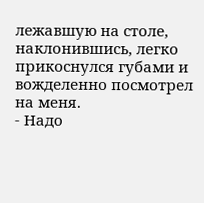лежавшую на столе, наклонившись, легко прикоснулся губами и вожделенно посмотрел на меня.
- Надо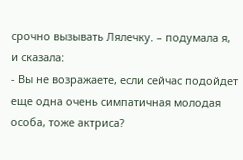срочно вызывать Лялечку. – подумала я, и сказала:
- Вы не возражаете, если сейчас подойдет еще одна очень симпатичная молодая особа, тоже актриса?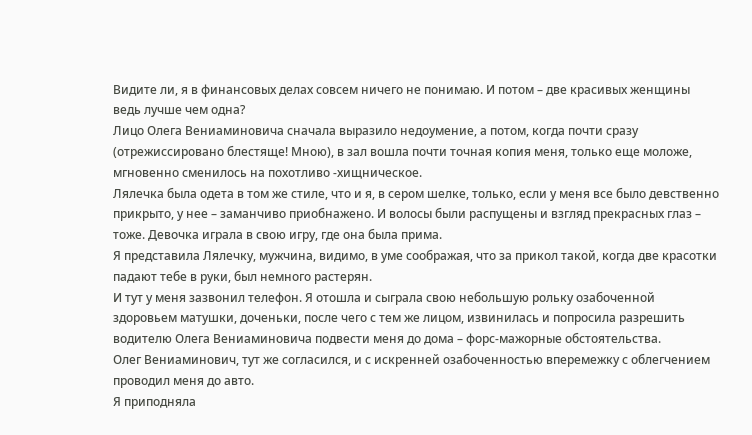Видите ли, я в финансовых делах совсем ничего не понимаю. И потом – две красивых женщины ведь лучше чем одна?
Лицо Олега Вениаминовича сначала выразило недоумение, а потом, когда почти сразу (отрежиссировано блестяще! Мною), в зал вошла почти точная копия меня, только еще моложе, мгновенно сменилось на похотливо -хищническое.
Лялечка была одета в том же стиле, что и я, в сером шелке, только, если у меня все было девственно прикрыто, у нее – заманчиво приобнажено. И волосы были распущены и взгляд прекрасных глаз – тоже. Девочка играла в свою игру, где она была прима.
Я представила Лялечку, мужчина, видимо, в уме соображая, что за прикол такой, когда две красотки падают тебе в руки, был немного растерян.
И тут у меня зазвонил телефон. Я отошла и сыграла свою небольшую рольку озабоченной здоровьем матушки, доченьки, после чего с тем же лицом, извинилась и попросила разрешить водителю Олега Вениаминовича подвести меня до дома – форс-мажорные обстоятельства.
Олег Вениаминович, тут же согласился, и с искренней озабоченностью вперемежку с облегчением проводил меня до авто.
Я приподняла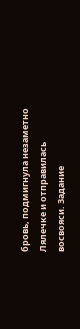бровь, подмигнула незаметно Лялечке и отправилась восвояси. Задание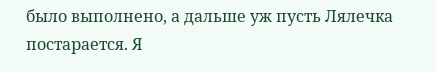было выполнено, а дальше уж пусть Лялечка постарается. Я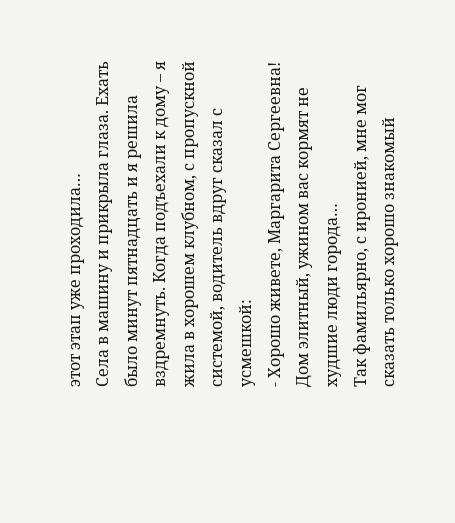этот этап уже проходила…
Села в машину и прикрыла глаза. Ехать было минут пятнадцать и я решила вздремнуть. Когда подъехали к дому – я жила в хорошем клубном, с пропускной системой, водитель вдруг сказал с усмешкой:
- Хорошо живете, Маргарита Сергеевна! Дом элитный, ужином вас кормят не худшие люди города…
Так фамильярно, с иронией, мне мог сказать только хорошо знакомый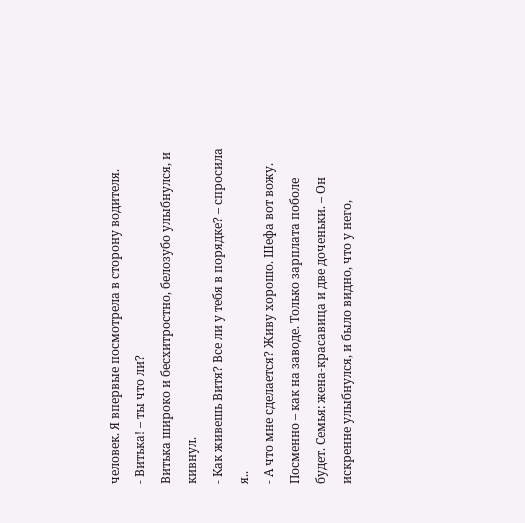человек. Я впервые посмотрела в сторону водителя.
- Витька! – ты что ли?
Витька широко и бесхитростно, белозубо улыбнулся, и кивнул.
- Как живешь Витя? Все ли у тебя в порядке? – спросила я..
- А что мне сделается? Живу хорошо. Шефа вот вожу. Посменно – как на заводе. Только зарплата поболе будет. Семья: жена-красавица и две доченьки. – Он искренне улыбнулся, и было видно, что у него,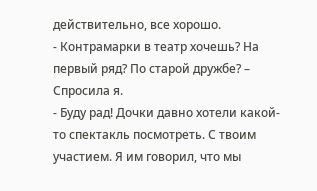действительно, все хорошо.
- Контрамарки в театр хочешь? На первый ряд? По старой дружбе? – Спросила я.
- Буду рад! Дочки давно хотели какой-то спектакль посмотреть. С твоим участием. Я им говорил, что мы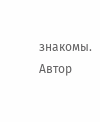знакомы.
Автор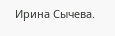Ирина Сычева.